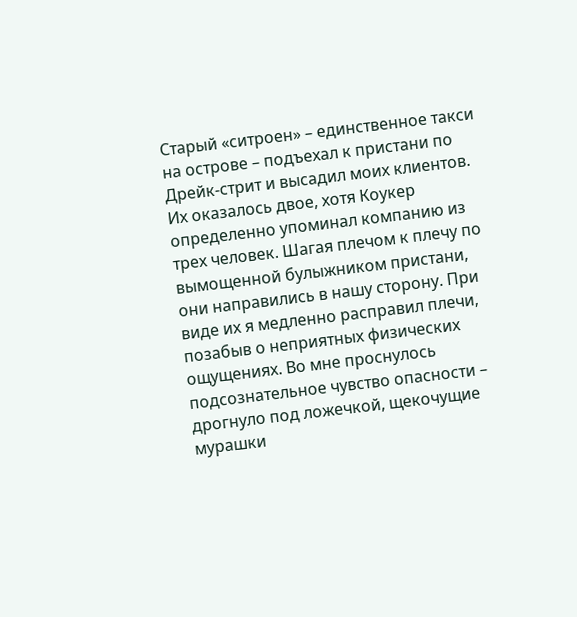Старый «ситроен» – единственное такси на острове – подъехал к пристани по Дрейк-стрит и высадил моих клиентов. Их оказалось двое, хотя Коукер определенно упоминал компанию из трех человек. Шагая плечом к плечу по вымощенной булыжником пристани, они направились в нашу сторону. При виде их я медленно расправил плечи, позабыв о неприятных физических ощущениях. Во мне проснулось подсознательное чувство опасности – дрогнуло под ложечкой, щекочущие мурашки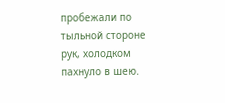пробежали по тыльной стороне рук, холодком пахнуло в шею.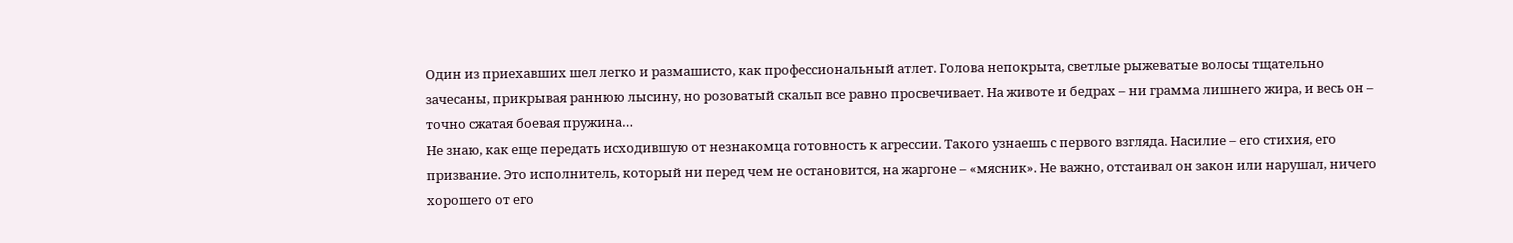Один из приехавших шел легко и размашисто, как профессиональный атлет. Голова непокрыта, светлые рыжеватые волосы тщательно зачесаны, прикрывая раннюю лысину, но розоватый скальп все равно просвечивает. На животе и бедрах – ни грамма лишнего жира, и весь он – точно сжатая боевая пружина…
Не знаю, как еще передать исходившую от незнакомца готовность к агрессии. Такого узнаешь с первого взгляда. Насилие – его стихия, его призвание. Это исполнитель, который ни перед чем не остановится, на жаргоне – «мясник». Не важно, отстаивал он закон или нарушал, ничего хорошего от его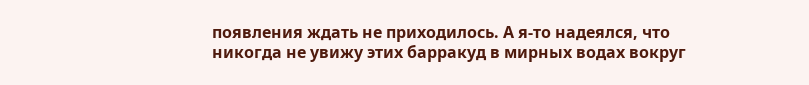появления ждать не приходилось. А я-то надеялся, что никогда не увижу этих барракуд в мирных водах вокруг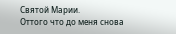Святой Марии.
Оттого что до меня снова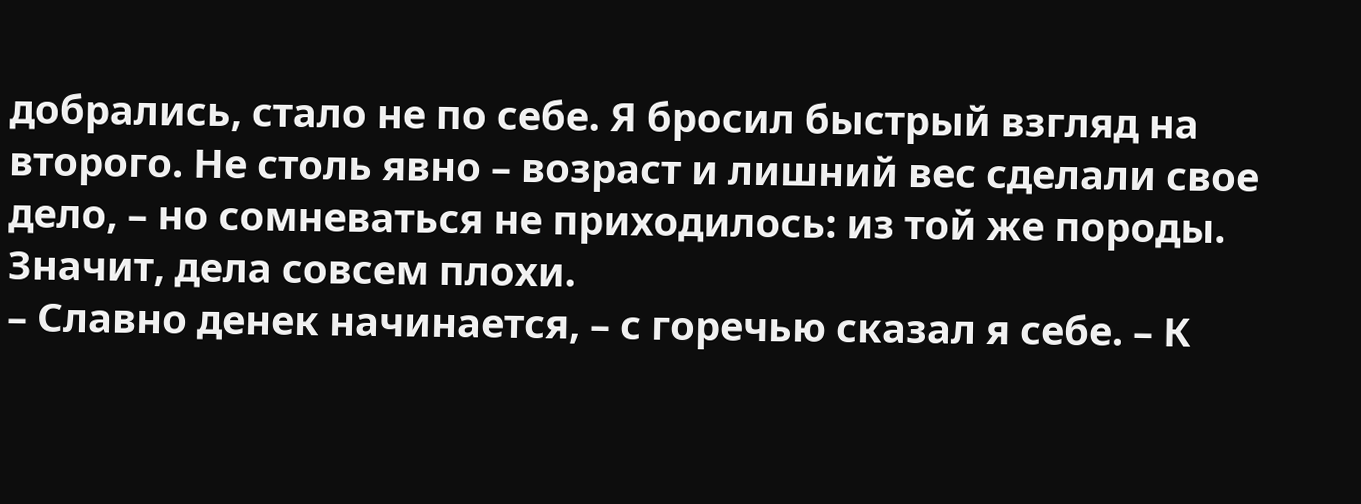добрались, стало не по себе. Я бросил быстрый взгляд на второго. Не столь явно – возраст и лишний вес сделали свое дело, – но сомневаться не приходилось: из той же породы. Значит, дела совсем плохи.
– Славно денек начинается, – с горечью сказал я себе. – К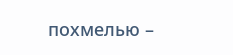похмелью –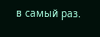в самый раз.